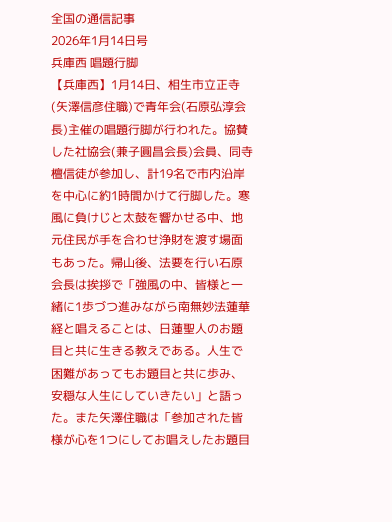全国の通信記事
2026年1月14日号
兵庫西 唱題行脚
【兵庫西】1月14日、相生市立正寺(矢澤信彦住職)で青年会(石原弘淳会長)主催の唱題行脚が行われた。協賛した社協会(兼子圓昌会長)会員、同寺檀信徒が参加し、計19名で市内沿岸を中心に約1時間かけて行脚した。寒風に負けじと太鼓を響かせる中、地元住民が手を合わせ浄財を渡す場面もあった。帰山後、法要を行い石原会長は挨拶で「強風の中、皆様と一緒に1歩づつ進みながら南無妙法蓮華経と唱えることは、日蓮聖人のお題目と共に生きる教えである。人生で困難があってもお題目と共に歩み、安穏な人生にしていきたい」と語った。また矢澤住職は「参加された皆様が心を1つにしてお唱えしたお題目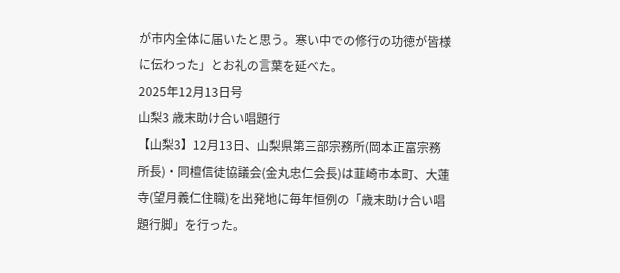が市内全体に届いたと思う。寒い中での修行の功徳が皆様に伝わった」とお礼の言葉を延べた。
2025年12月13日号
山梨3 歳末助け合い唱題行
【山梨3】12月13日、山梨県第三部宗務所(岡本正富宗務所長)・同檀信徒協議会(金丸忠仁会長)は韮崎市本町、大蓮寺(望月義仁住職)を出発地に毎年恒例の「歳末助け合い唱題行脚」を行った。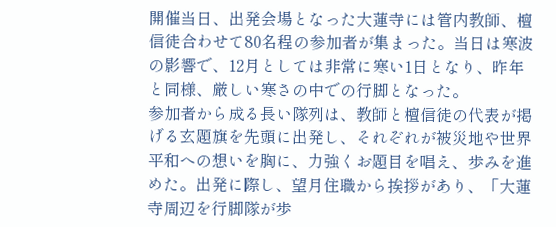開催当日、出発会場となった大蓮寺には管内教師、檀信徒合わせて80名程の参加者が集まった。当日は寒波の影響で、12月としては非常に寒い1日となり、昨年と同様、厳しい寒さの中での行脚となった。
参加者から成る長い隊列は、教師と檀信徒の代表が掲げる玄題旗を先頭に出発し、それぞれが被災地や世界平和への想いを胸に、力強くお題目を唱え、歩みを進めた。出発に際し、望月住職から挨拶があり、「大蓮寺周辺を行脚隊が歩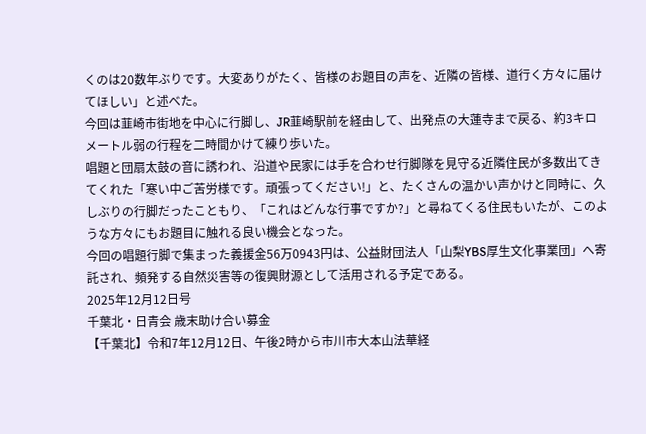くのは20数年ぶりです。大変ありがたく、皆様のお題目の声を、近隣の皆様、道行く方々に届けてほしい」と述べた。
今回は韮崎市街地を中心に行脚し、JR韮崎駅前を経由して、出発点の大蓮寺まで戻る、約3キロメートル弱の行程を二時間かけて練り歩いた。
唱題と団扇太鼓の音に誘われ、沿道や民家には手を合わせ行脚隊を見守る近隣住民が多数出てきてくれた「寒い中ご苦労様です。頑張ってください!」と、たくさんの温かい声かけと同時に、久しぶりの行脚だったこともり、「これはどんな行事ですか?」と尋ねてくる住民もいたが、このような方々にもお題目に触れる良い機会となった。
今回の唱題行脚で集まった義援金56万0943円は、公益財団法人「山梨YBS厚生文化事業団」へ寄託され、頻発する自然災害等の復興財源として活用される予定である。
2025年12月12日号
千葉北・日青会 歳末助け合い募金
【千葉北】令和7年12月12日、午後2時から市川市大本山法華経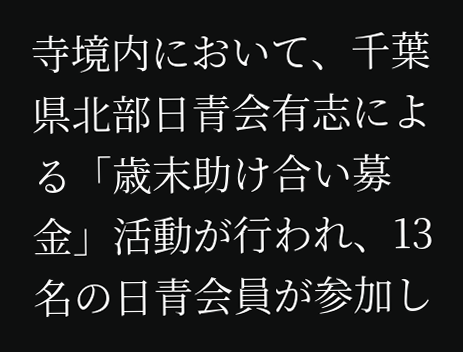寺境内において、千葉県北部日青会有志による「歳末助け合い募金」活動が行われ、13名の日青会員が参加し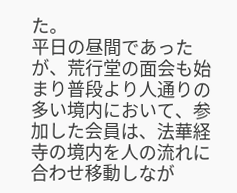た。
平日の昼間であったが、荒行堂の面会も始まり普段より人通りの多い境内において、参加した会員は、法華経寺の境内を人の流れに合わせ移動しなが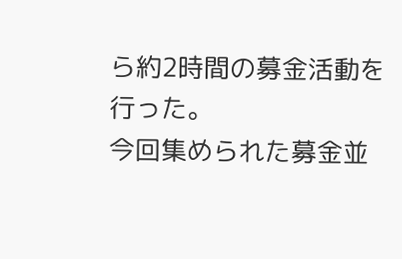ら約2時間の募金活動を行った。
今回集められた募金並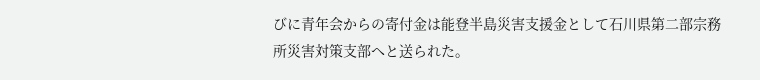びに青年会からの寄付金は能登半島災害支援金として石川県第二部宗務所災害対策支部へと送られた。